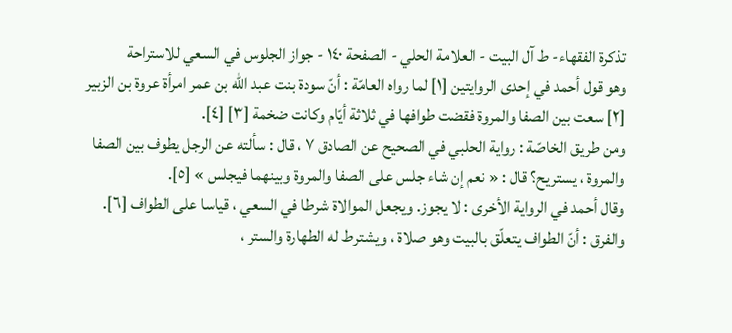تذكرة الفقهاء- ط آل البيت - العلامة الحلي - الصفحة ١٤٠ - جواز الجلوس في السعي للاستراحة
وهو قول أحمد في إحدى الروايتين [١] لما رواه العامّة : أنّ سودة بنت عبد الله بن عمر امرأة عروة بن الزبير [٢] سعت بين الصفا والمروة فقضت طوافها في ثلاثة أيّام وكانت ضخمة [٣] [٤].
ومن طريق الخاصّة : رواية الحلبي في الصحيح عن الصادق ٧ ، قال : سألته عن الرجل يطوف بين الصفا والمروة ، يستريح؟ قال : « نعم إن شاء جلس على الصفا والمروة وبينهما فيجلس » [٥].
وقال أحمد في الرواية الأخرى : لا يجوز. ويجعل الموالاة شرطا في السعي ، قياسا على الطواف [٦].
والفرق : أنّ الطواف يتعلّق بالبيت وهو صلاة ، ويشترط له الطهارة والستر ،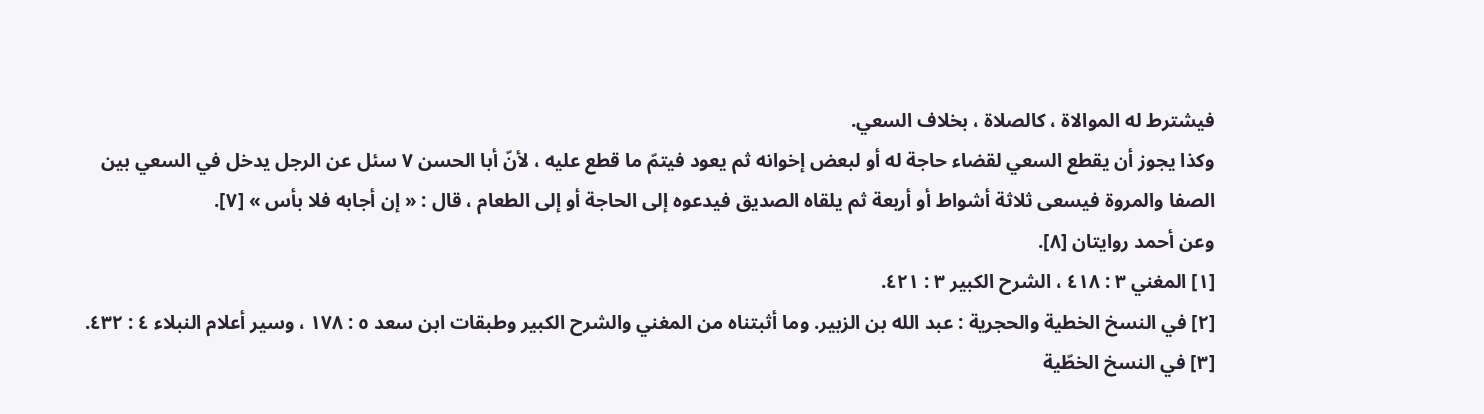فيشترط له الموالاة ، كالصلاة ، بخلاف السعي.
وكذا يجوز أن يقطع السعي لقضاء حاجة له أو لبعض إخوانه ثم يعود فيتمّ ما قطع عليه ، لأنّ أبا الحسن ٧ سئل عن الرجل يدخل في السعي بين الصفا والمروة فيسعى ثلاثة أشواط أو أربعة ثم يلقاه الصديق فيدعوه إلى الحاجة أو إلى الطعام ، قال : « إن أجابه فلا بأس » [٧].
وعن أحمد روايتان [٨].
[١] المغني ٣ : ٤١٨ ، الشرح الكبير ٣ : ٤٢١.
[٢] في النسخ الخطية والحجرية : عبد الله بن الزبير. وما أثبتناه من المغني والشرح الكبير وطبقات ابن سعد ٥ : ١٧٨ ، وسير أعلام النبلاء ٤ : ٤٣٢.
[٣] في النسخ الخطّية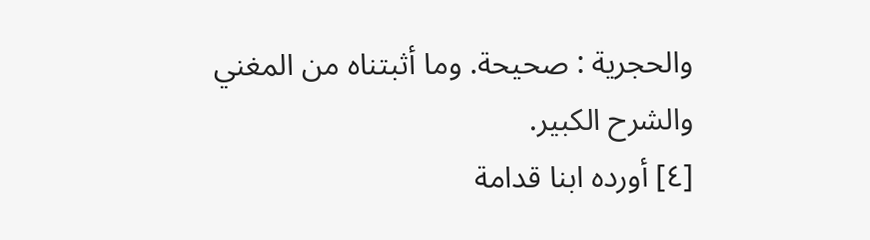والحجرية : صحيحة. وما أثبتناه من المغني والشرح الكبير.
[٤] أورده ابنا قدامة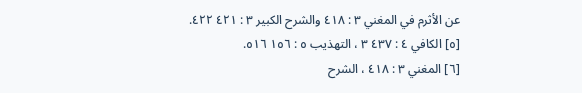عن الأثرم في المغني ٣ : ٤١٨ والشرح الكبير ٣ : ٤٢١ ٤٢٢.
[٥] الكافي ٤ : ٤٣٧ ٣ ، التهذيب ٥ : ١٥٦ ٥١٦.
[٦] المغني ٣ : ٤١٨ ، الشرح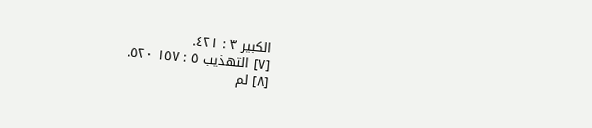الكبير ٣ : ٤٢١.
[٧] التهذيب ٥ : ١٥٧ ٥٢٠.
[٨] لم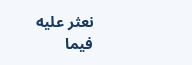نعثر عليه فيما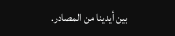بين أيدينا من المصادر.